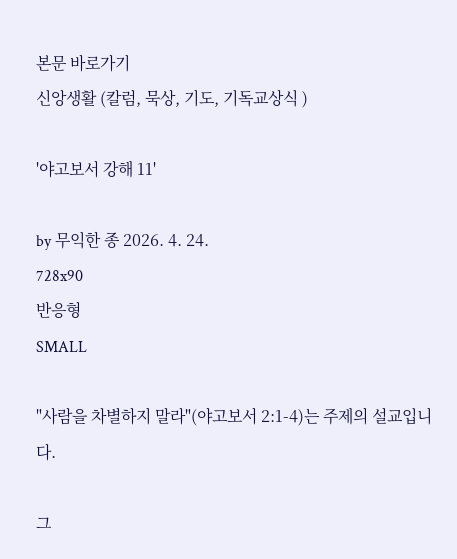본문 바로가기
신앙생활 (칼럼, 묵상, 기도, 기독교상식 )

'야고보서 강해 11'

by 무익한 종 2026. 4. 24.
728x90
반응형
SMALL

"사람을 차별하지 말라"(야고보서 2:1-4)는 주제의 설교입니다.

그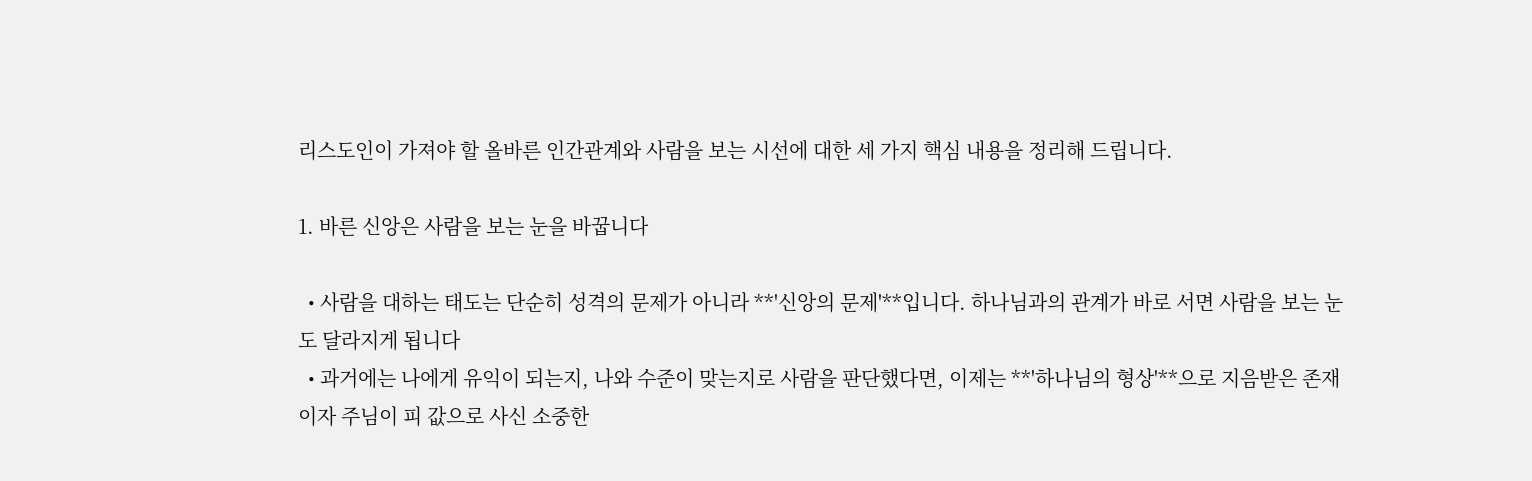리스도인이 가져야 할 올바른 인간관계와 사람을 보는 시선에 대한 세 가지 핵심 내용을 정리해 드립니다.

1. 바른 신앙은 사람을 보는 눈을 바꿉니다

  • 사람을 대하는 태도는 단순히 성격의 문제가 아니라 **'신앙의 문제'**입니다. 하나님과의 관계가 바로 서면 사람을 보는 눈도 달라지게 됩니다
  • 과거에는 나에게 유익이 되는지, 나와 수준이 맞는지로 사람을 판단했다면, 이제는 **'하나님의 형상'**으로 지음받은 존재이자 주님이 피 값으로 사신 소중한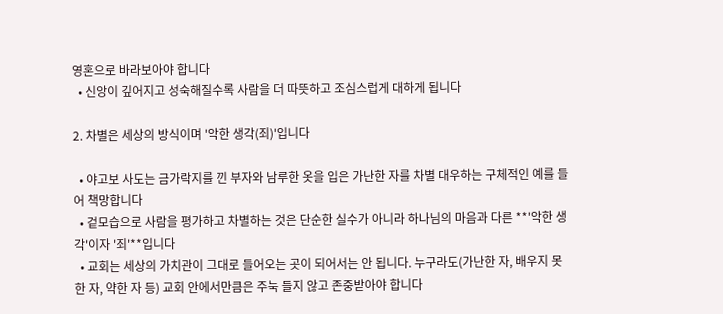영혼으로 바라보아야 합니다
  • 신앙이 깊어지고 성숙해질수록 사람을 더 따뜻하고 조심스럽게 대하게 됩니다

2. 차별은 세상의 방식이며 '악한 생각(죄)'입니다

  • 야고보 사도는 금가락지를 낀 부자와 남루한 옷을 입은 가난한 자를 차별 대우하는 구체적인 예를 들어 책망합니다
  • 겉모습으로 사람을 평가하고 차별하는 것은 단순한 실수가 아니라 하나님의 마음과 다른 **'악한 생각'이자 '죄'**입니다
  • 교회는 세상의 가치관이 그대로 들어오는 곳이 되어서는 안 됩니다. 누구라도(가난한 자, 배우지 못한 자, 약한 자 등) 교회 안에서만큼은 주눅 들지 않고 존중받아야 합니다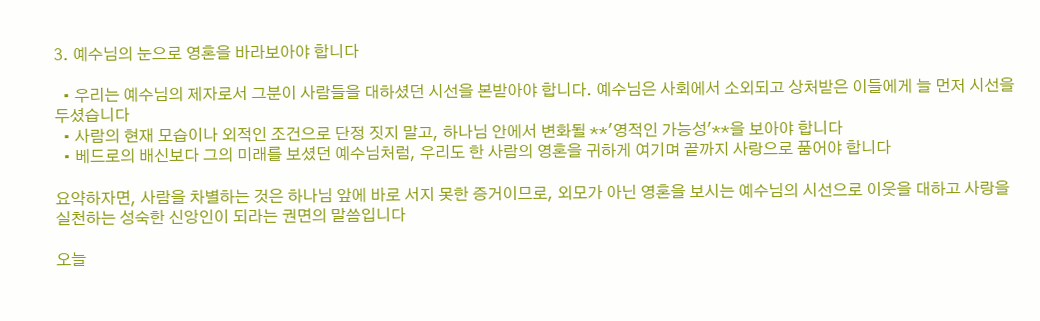3. 예수님의 눈으로 영혼을 바라보아야 합니다

  • 우리는 예수님의 제자로서 그분이 사람들을 대하셨던 시선을 본받아야 합니다. 예수님은 사회에서 소외되고 상처받은 이들에게 늘 먼저 시선을 두셨습니다
  • 사람의 현재 모습이나 외적인 조건으로 단정 짓지 말고, 하나님 안에서 변화될 **'영적인 가능성'**을 보아야 합니다
  • 베드로의 배신보다 그의 미래를 보셨던 예수님처럼, 우리도 한 사람의 영혼을 귀하게 여기며 끝까지 사랑으로 품어야 합니다

요약하자면, 사람을 차별하는 것은 하나님 앞에 바로 서지 못한 증거이므로, 외모가 아닌 영혼을 보시는 예수님의 시선으로 이웃을 대하고 사랑을 실천하는 성숙한 신앙인이 되라는 권면의 말씀입니다

오늘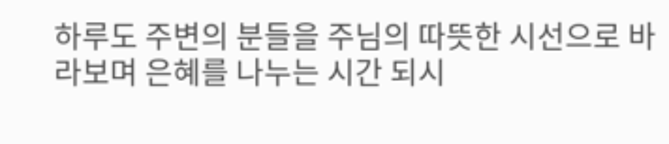하루도 주변의 분들을 주님의 따뜻한 시선으로 바라보며 은혜를 나누는 시간 되시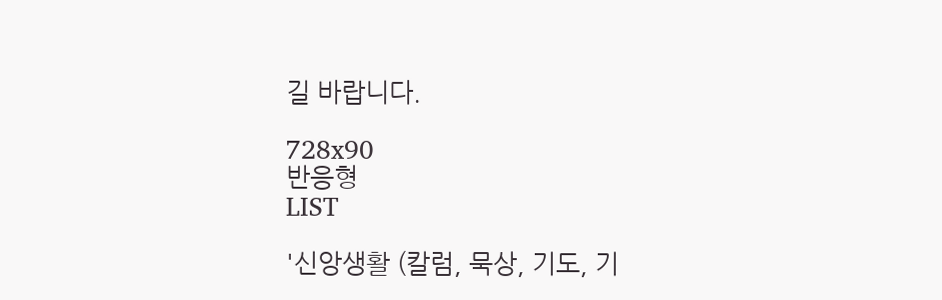길 바랍니다.

728x90
반응형
LIST

'신앙생활 (칼럼, 묵상, 기도, 기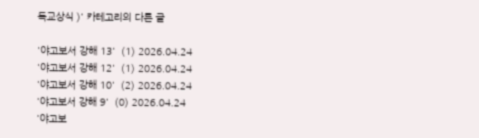독교상식 )' 카테고리의 다른 글

'야고보서 강해 13'  (1) 2026.04.24
'야고보서 강해 12'  (1) 2026.04.24
'야고보서 강해 10'  (2) 2026.04.24
'야고보서 강해 9'  (0) 2026.04.24
'야고보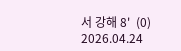서 강해 8'  (0) 2026.04.24